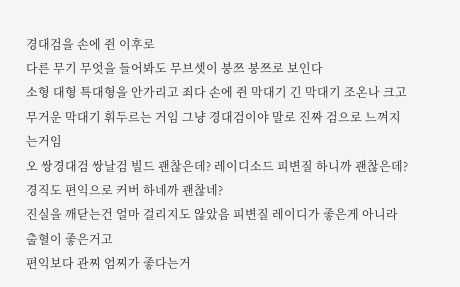경대검을 손에 쥔 이후로
다른 무기 무엇을 들어봐도 무브셋이 붕쯔 붕쯔로 보인다
소형 대형 특대형을 안가리고 죄다 손에 쥔 막대기 긴 막대기 조온나 크고 무거운 막대기 휘두르는 거임 그냥 경대검이야 말로 진짜 검으로 느껴지는거임
오 쌍경대검 쌍날검 빌드 괜찮은데? 레이디소드 피변질 하니까 괜찮은데? 경직도 편익으로 커버 하네까 괜찮네?
진실을 깨닫는건 얼마 걸리지도 않았음 피변질 레이디가 좋은게 아니라 출혈이 좋은거고
편익보다 관찌 엄찌가 좋다는거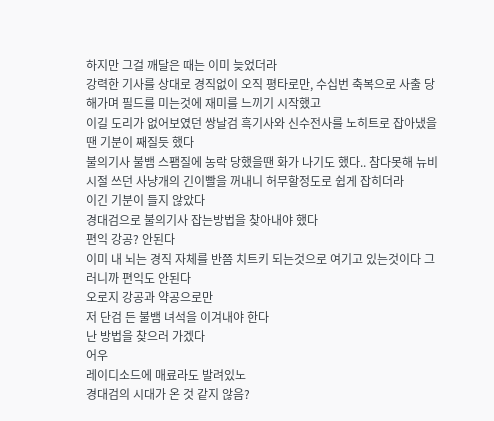하지만 그걸 깨달은 때는 이미 늦었더라
강력한 기사를 상대로 경직없이 오직 평타로만, 수십번 축복으로 사출 당해가며 필드를 미는것에 재미를 느끼기 시작했고
이길 도리가 없어보였던 쌍날검 흑기사와 신수전사를 노히트로 잡아냈을땐 기분이 째질듯 했다
불의기사 불뱀 스팸질에 농락 당했을땐 화가 나기도 했다.. 참다못해 뉴비시절 쓰던 사냥개의 긴이빨을 꺼내니 허무할정도로 쉽게 잡히더라
이긴 기분이 들지 않았다
경대검으로 불의기사 잡는방법을 찾아내야 했다
편익 강공? 안된다
이미 내 뇌는 경직 자체를 반쯤 치트키 되는것으로 여기고 있는것이다 그러니까 편익도 안된다
오로지 강공과 약공으로만
저 단검 든 불뱀 녀석을 이겨내야 한다
난 방법을 찾으러 가겠다
어우
레이디소드에 매료라도 발려있노
경대검의 시대가 온 것 같지 않음?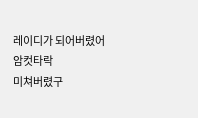레이디가 되어버렸어
암컷타락
미쳐버렸구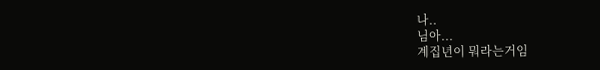나..
님아...
계집년이 뭐라는거임